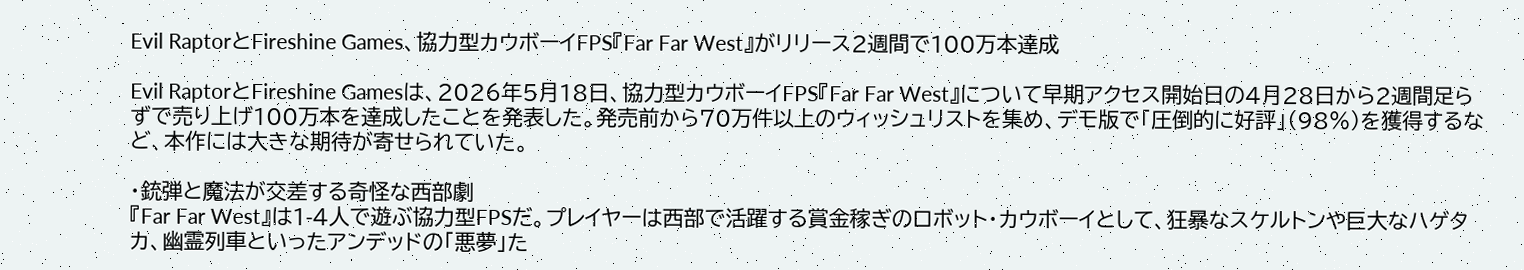Evil RaptorとFireshine Games、協力型カウボーイFPS『Far Far West』がリリース2週間で100万本達成

Evil RaptorとFireshine Gamesは、2026年5月18日、協力型カウボーイFPS『Far Far West』について早期アクセス開始日の4月28日から2週間足らずで売り上げ100万本を達成したことを発表した。発売前から70万件以上のウィッシュリストを集め、デモ版で「圧倒的に好評」(98%)を獲得するなど、本作には大きな期待が寄せられていた。

・銃弾と魔法が交差する奇怪な西部劇
『Far Far West』は1-4人で遊ぶ協力型FPSだ。プレイヤーは西部で活躍する賞金稼ぎのロボット・カウボーイとして、狂暴なスケルトンや巨大なハゲタカ、幽霊列車といったアンデッドの「悪夢」た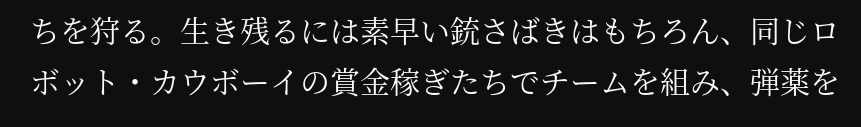ちを狩る。生き残るには素早い銃さばきはもちろん、同じロボット・カウボーイの賞金稼ぎたちでチームを組み、弾薬を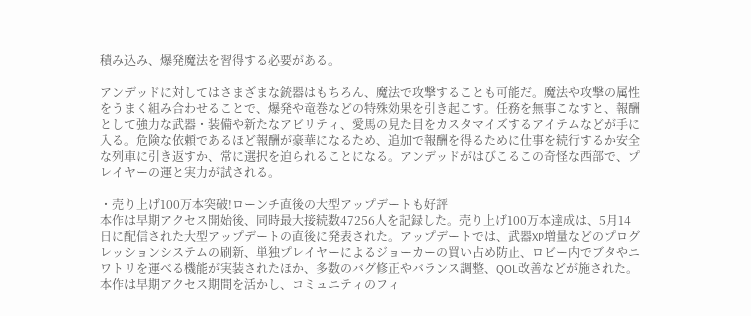積み込み、爆発魔法を習得する必要がある。

アンデッドに対してはさまざまな銃器はもちろん、魔法で攻撃することも可能だ。魔法や攻撃の属性をうまく組み合わせることで、爆発や竜巻などの特殊効果を引き起こす。任務を無事こなすと、報酬として強力な武器・装備や新たなアビリティ、愛馬の見た目をカスタマイズするアイテムなどが手に入る。危険な依頼であるほど報酬が豪華になるため、追加で報酬を得るために仕事を続行するか安全な列車に引き返すか、常に選択を迫られることになる。アンデッドがはびこるこの奇怪な西部で、プレイヤーの運と実力が試される。

・売り上げ100万本突破!ローンチ直後の大型アップデートも好評
本作は早期アクセス開始後、同時最大接続数47256人を記録した。売り上げ100万本達成は、5月14日に配信された大型アップデートの直後に発表された。アップデートでは、武器XP増量などのプログレッションシステムの刷新、単独プレイヤーによるジョーカーの買い占め防止、ロビー内でブタやニワトリを運べる機能が実装されたほか、多数のバグ修正やバランス調整、QOL改善などが施された。本作は早期アクセス期間を活かし、コミュニティのフィ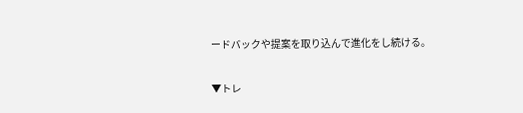ードバックや提案を取り込んで進化をし続ける。

▼トレ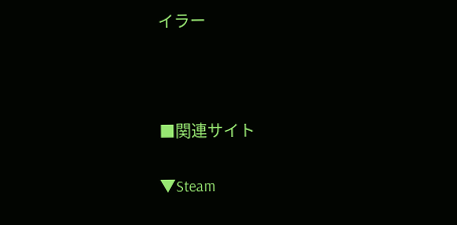イラー



■関連サイト

▼Steam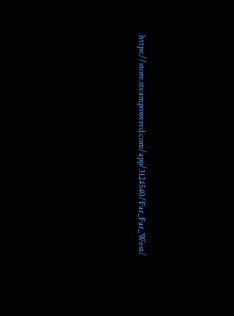https://store.steampowered.com/app/3124540/Far_Far_West/